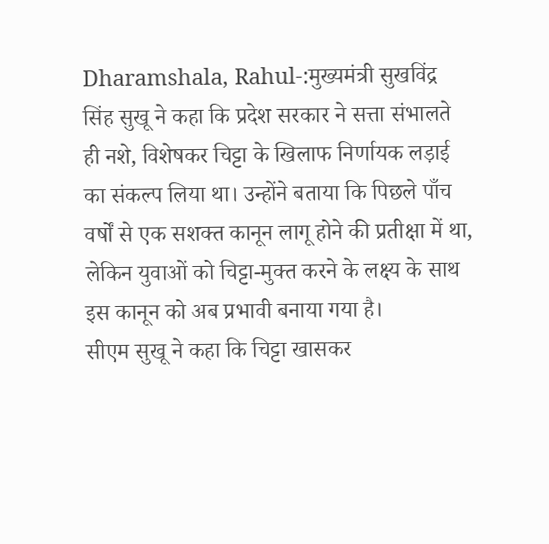Dharamshala, Rahul-:मुख्यमंत्री सुखविंद्र सिंह सुखू ने कहा कि प्रदेश सरकार ने सत्ता संभालते ही नशे, विशेषकर चिट्टा के खिलाफ निर्णायक लड़ाई का संकल्प लिया था। उन्होंने बताया कि पिछले पाँच वर्षों से एक सशक्त कानून लागू होने की प्रतीक्षा में था, लेकिन युवाओं को चिट्टा-मुक्त करने के लक्ष्य के साथ इस कानून को अब प्रभावी बनाया गया है।
सीएम सुखू ने कहा कि चिट्टा खासकर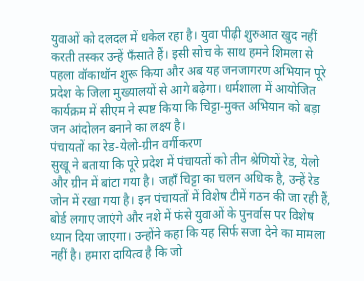युवाओं को दलदल में धकेल रहा है। युवा पीढ़ी शुरुआत खुद नहीं करती तस्कर उन्हें फँसाते हैं। इसी सोच के साथ हमने शिमला से पहला वॉकाथॉन शुरू किया और अब यह जनजागरण अभियान पूरे प्रदेश के जिला मुख्यालयों से आगे बढ़ेगा। धर्मशाला में आयोजित कार्यक्रम में सीएम ने स्पष्ट किया कि चिट्टा-मुक्त अभियान को बड़ा जन आंदोलन बनाने का लक्ष्य है।
पंचायतों का रेड-येलो-ग्रीन वर्गीकरण
सुखू ने बताया कि पूरे प्रदेश में पंचायतों को तीन श्रेणियों रेड, येलो और ग्रीन में बांटा गया है। जहाँ चिट्टा का चलन अधिक है, उन्हें रेड जोन में रखा गया है। इन पंचायतों में विशेष टीमें गठन की जा रही हैं, बोर्ड लगाए जाएंगे और नशे में फंसे युवाओं के पुनर्वास पर विशेष ध्यान दिया जाएगा। उन्होंने कहा कि यह सिर्फ सजा देने का मामला नहीं है। हमारा दायित्व है कि जो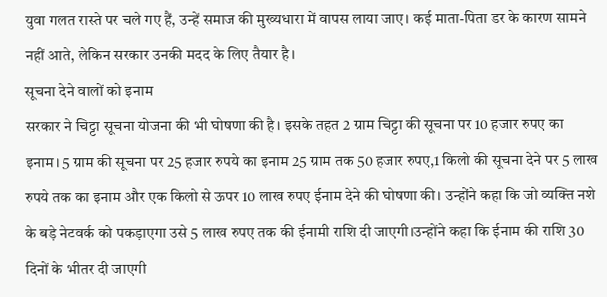युवा गलत रास्ते पर चले गए हैं, उन्हें समाज की मुख्यधारा में वापस लाया जाए। कई माता-पिता डर के कारण सामने नहीं आते, लेकिन सरकार उनकी मदद के लिए तैयार है।
सूचना देने वालों को इनाम
सरकार ने चिट्टा सूचना योजना की भी घोषणा की है। इसके तहत 2 ग्राम चिट्टा की सूचना पर 10 हजार रुपए का इनाम। 5 ग्राम की सूचना पर 25 हजार रुपये का इनाम 25 ग्राम तक 50 हजार रुपए,1 किलो की सूचना देने पर 5 लाख रुपये तक का इनाम और एक किलो से ऊपर 10 लाख रुपए ईनाम देने की घोषणा की। उन्होंने कहा कि जो व्यक्ति नशे के बड़े नेटवर्क को पकड़ाएगा उसे 5 लाख रुपए तक की ईनामी राशि दी जाएगी।उन्होंने कहा कि ईनाम की राशि 30 दिनों के भीतर दी जाएगी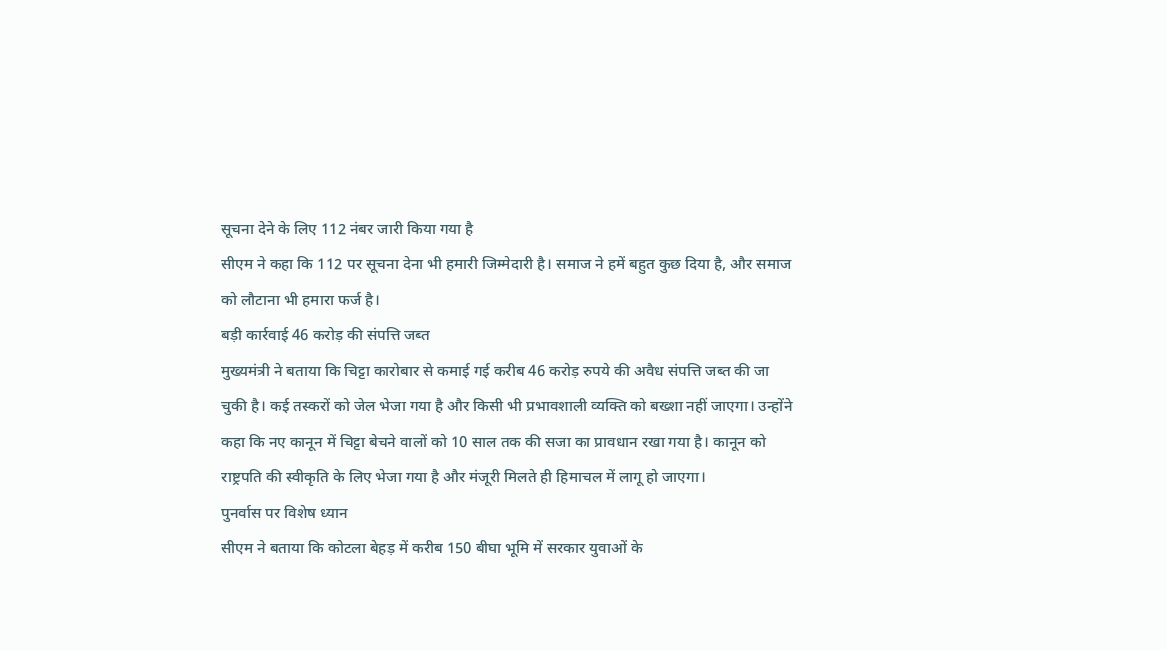सूचना देने के लिए 112 नंबर जारी किया गया है
सीएम ने कहा कि 112 पर सूचना देना भी हमारी जिम्मेदारी है। समाज ने हमें बहुत कुछ दिया है, और समाज को लौटाना भी हमारा फर्ज है।
बड़ी कार्रवाई 46 करोड़ की संपत्ति जब्त
मुख्यमंत्री ने बताया कि चिट्टा कारोबार से कमाई गई करीब 46 करोड़ रुपये की अवैध संपत्ति जब्त की जा चुकी है। कई तस्करों को जेल भेजा गया है और किसी भी प्रभावशाली व्यक्ति को बख्शा नहीं जाएगा। उन्होंने कहा कि नए कानून में चिट्टा बेचने वालों को 10 साल तक की सजा का प्रावधान रखा गया है। कानून को राष्ट्रपति की स्वीकृति के लिए भेजा गया है और मंजूरी मिलते ही हिमाचल में लागू हो जाएगा।
पुनर्वास पर विशेष ध्यान
सीएम ने बताया कि कोटला बेहड़ में करीब 150 बीघा भूमि में सरकार युवाओं के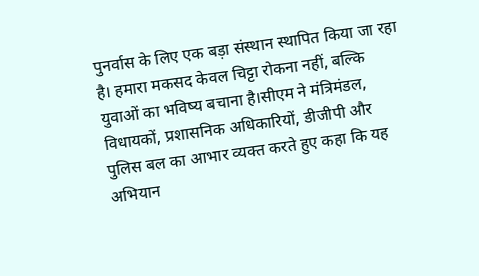पुनर्वास के लिए एक बड़ा संस्थान स्थापित किया जा रहा है। हमारा मकसद केवल चिट्टा रोकना नहीं, बल्कि युवाओं का भविष्य बचाना है।सीएम ने मंत्रिमंडल, विधायकों, प्रशासनिक अधिकारियों, डीजीपी और पुलिस बल का आभार व्यक्त करते हुए कहा कि यह अभियान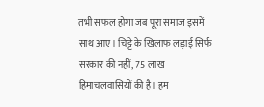तभी सफल होगा जब पूरा समाज इसमें साथ आए। चिट्टे के खिलाफ लड़ाई सिर्फ सरकार की नहीं, 75 लाख हिमाचलवासियों की है। हम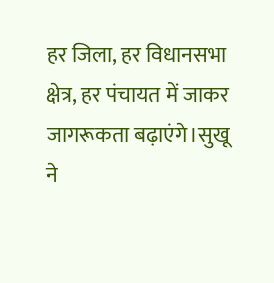हर जिला, हर विधानसभा क्षेत्र, हर पंचायत में जाकर जागरूकता बढ़ाएंगे।सुखू ने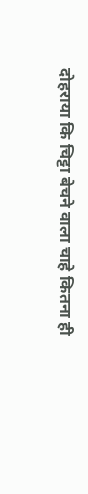दोहराया कि चिट्टा बेचने वाला चाहे कितना ही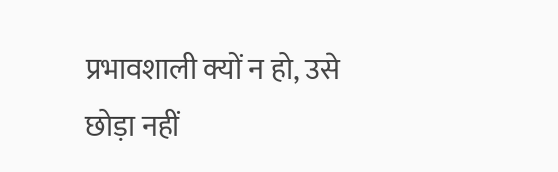प्रभावशाली क्यों न हो, उसे छोड़ा नहीं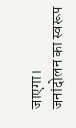जाएगा।
जनांदोलन का स्वरूप